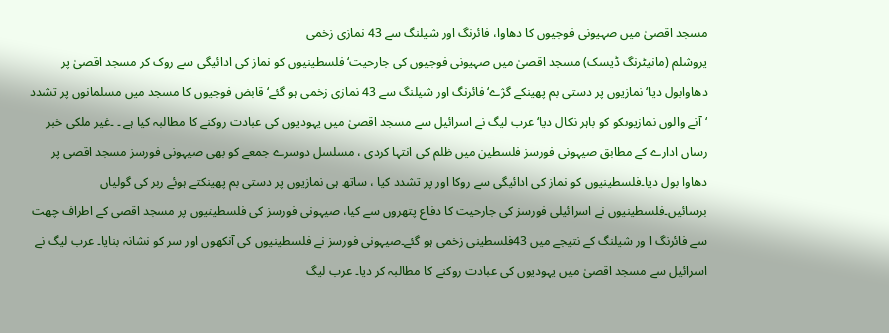مسجد اقصیٰ میں صہیونی فوجیوں کا دھاوا، فائرنگ اور شیلنگ سے 43 نمازی زخمی
یروشلم (مانیٹرنگ ڈیسک) مسجد اقصیٰ میں صہیونی فوجیوں کی جارحیت‘ فلسطینیوں کو نماز کی ادائیگی سے روک کر مسجد اقصیٰ پر دھاوابول دیا‘نمازیوں پر دستی بم پھینکے گژے‘فائرنگ اور شیلنگ سے 43 نمازی زخمی ہو گئے‘قابض فوجیوں کا مسجد میں مسلمانوں پر تشدد ‘آنے والوں نمازیوںکو کو باہر نکال دیا‘ عرب لیگ نے اسرائیل سے مسجد اقصیٰ میں یہودیوں کی عبادت روکنے کا مطالبہ کیا ہے ۔ ۔غیر ملکی خبر رساں ادارے کے مطابق صیہونی فورسز فلسطین میں ظلم کی انتہا کردی ، مسلسل دوسرے جمعے کو بھی صیہونی فورسز مسجد اقصی پر دھاوا بول دیا۔فلسطینیوں کو نماز کی ادائیگی سے روکا اور پر تشدد کیا ، ساتھ ہی نمازیوں پر دستی بم پھینکتے ہوئے ربر کی گولیاں برسائیں۔فلسطینیوں نے اسرائیلی فورسز کی جارحیت کا دفاع پتھروں سے کیا، صیہونی فورسز کی فلسطینیوں پر مسجد اقصی کے اطراف چھت سے فائرنگ ا ور شیلنگ کے نتیجے میں 43فلسطینی زخمی ہو گئے۔صیہونی فورسز نے فلسطینیوں کی آنکھوں اور سر کو نشانہ بنایا۔ عرب لیگ نے اسرائیل سے مسجد اقصیٰ میں یہودیوں کی عبادت روکنے کا مطالبہ کر دیا۔ عرب لیگ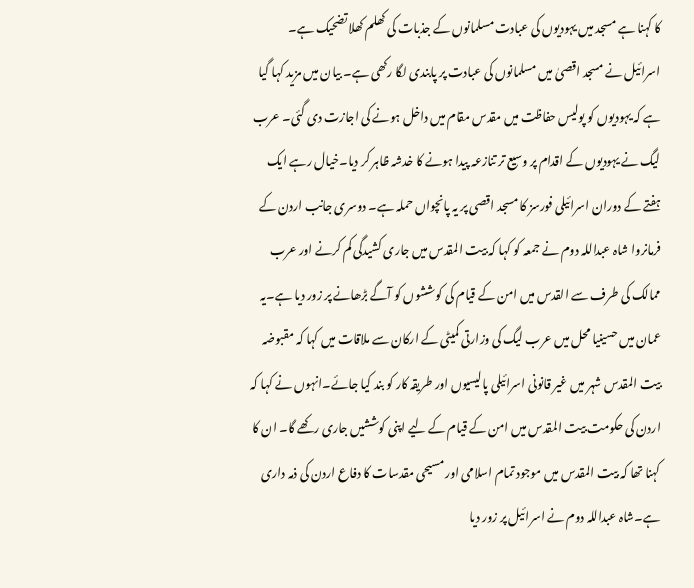کا کہنا ہے مسجد میں یہودیوں کی عبادت مسلمانوں کے جذبات کی کھلم کھلا تضحیک ہے۔ اسرائیل نے مسجد اقصیٰ میں مسلمانوں کی عبادت پر پابندی لگا رکھی ہے۔ بیان میں مزید کہا گیا ہے کہ یہودیوں کو پولیس حفاظت میں مقدس مقام میں داخل ہونے کی اجازت دی گئی۔ عرب لیگ نے یہودیوں کے اقدام پر وسیع تر تنازعہ پیدا ہونے کا خدشہ ظاہر کر دیا۔خیال رہے ایک ہفتے کے دوران اسرائیلی فورسز کا مسجد اقصی پر یہ پانچواں حملہ ہے۔ دوسری جانب اردن کے فرمانروا شاہ عبداللہ دوم نے جمعہ کو کہا کہ بیت المقدس میں جاری کشیدگی کم کرنے اور عرب ممالک کی طرف سے القدس میں امن کے قیام کی کوششوں کو آگے بڑھانے پر زور دیا ہے۔یہ عمان میں حسینیا محل میں عرب لیگ کی وزارتی کمیٹی کے ارکان سے ملاقات میں کہا کہ مقبوضہ بیت المقدس شہر میں غیر قانونی اسرائیلی پالیسیوں اور طریقہ کار کو بند کیا جائے۔انہوں نے کہا کہ اردن کی حکومت بیت المقدس میں امن کے قیام کے لیے اپنی کوششیں جاری رکھے گا۔ ان کا کہنا تھا کہ بیت المقدس میں موجود تمام اسلامی اور مسیحی مقدسات کا دفاع اردن کی ذمہ داری ہے۔شاہ عبداللہ دوم نے اسرائیل پر زور دیا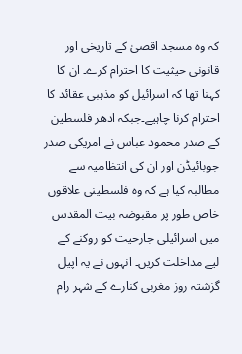کہ وہ مسجد اقصیٰ کے تاریخی اور قانونی حیثیت کا احترام کرے۔ ان کا کہنا تھا کہ اسرائیل کو مذہبی عقائد کا احترام کرنا چاہیے۔جبکہ ادھر فلسطین کے صدر محمود عباس نے امریکی صدر جوبائیڈن اور ان کی انتظامیہ سے مطالبہ کیا ہے کہ وہ فلسطینی علاقوں خاص طور پر مقبوضہ بیت المقدس میں اسرائیلی جارحیت کو روکنے کے لیے مداخلت کریں۔ انہوں نے یہ اپیل گزشتہ روز مغربی کنارے کے شہر رام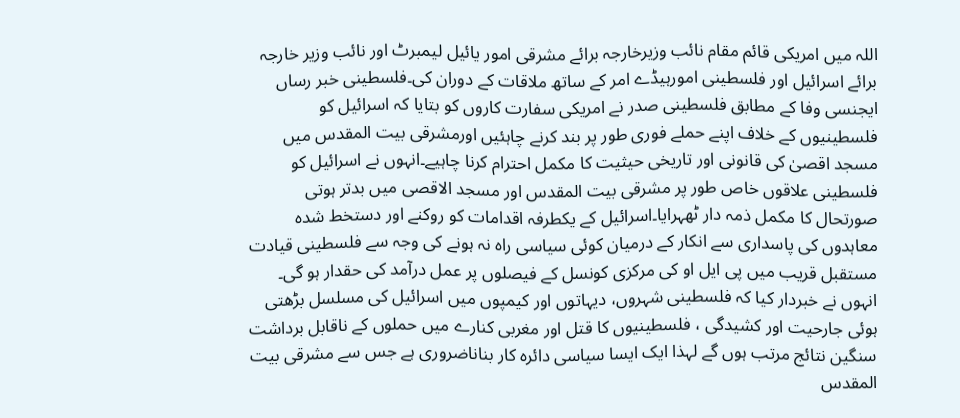اللہ میں امریکی قائم مقام نائب وزیرخارجہ برائے مشرقی امور یائیل لیمبرٹ اور نائب وزیر خارجہ برائے اسرائیل اور فلسطینی امورہیڈے امر کے ساتھ ملاقات کے دوران کی۔فلسطینی خبر رساں ایجنسی وفا کے مطابق فلسطینی صدر نے امریکی سفارت کاروں کو بتایا کہ اسرائیل کو فلسطینیوں کے خلاف اپنے حملے فوری طور پر بند کرنے چاہئیں اورمشرقی بیت المقدس میں مسجد اقصیٰ کی قانونی اور تاریخی حیثیت کا مکمل احترام کرنا چاہیے۔انہوں نے اسرائیل کو فلسطینی علاقوں خاص طور پر مشرقی بیت المقدس اور مسجد الاقصی میں بدتر ہوتی صورتحال کا مکمل ذمہ دار ٹھہرایا۔اسرائیل کے یکطرفہ اقدامات کو روکنے اور دستخط شدہ معاہدوں کی پاسداری سے انکار کے درمیان کوئی سیاسی راہ نہ ہونے کی وجہ سے فلسطینی قیادت مستقبل قریب میں پی ایل او کی مرکزی کونسل کے فیصلوں پر عمل درآمد کی حقدار ہو گی۔ انہوں نے خبردار کیا کہ فلسطینی شہروں، دیہاتوں اور کیمپوں میں اسرائیل کی مسلسل بڑھتی ہوئی جارحیت اور کشیدگی ، فلسطینیوں کا قتل اور مغربی کنارے میں حملوں کے ناقابل برداشت سنگین نتائج مرتب ہوں گے لہذا ایک ایسا سیاسی دائرہ کار بناناضروری ہے جس سے مشرقی بیت المقدس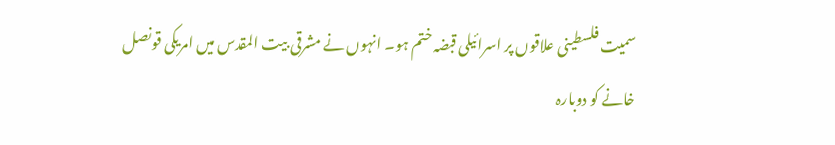سمیت فلسطینی علاقوں پر اسرائیلی قبضہ ختم ہو۔ انہوں نے مشرقی بیت المقدس میں امریکی قونصل خانے کو دوبارہ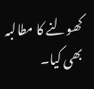کھولنے کا مطالبہ بھی کیا۔